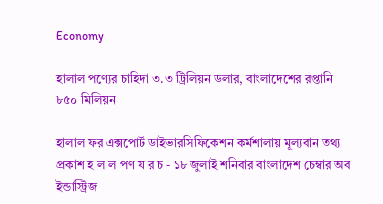Economy

হালাল পণ্যের চাহিদা ৩.৩ ট্রিলিয়ন ডলার, বাংলাদেশের রপ্তানি ৮৫০ মিলিয়ন

হালাল ফর এক্সপোর্ট ডাইভারসিফিকেশন কর্মশালায় মূল্যবান তথ্য প্রকাশ হ ল ল পণ য র চ - ১৮ জুলাই শনিবার বাংলাদেশ চেম্বার অব ইন্ডাস্ট্রিজ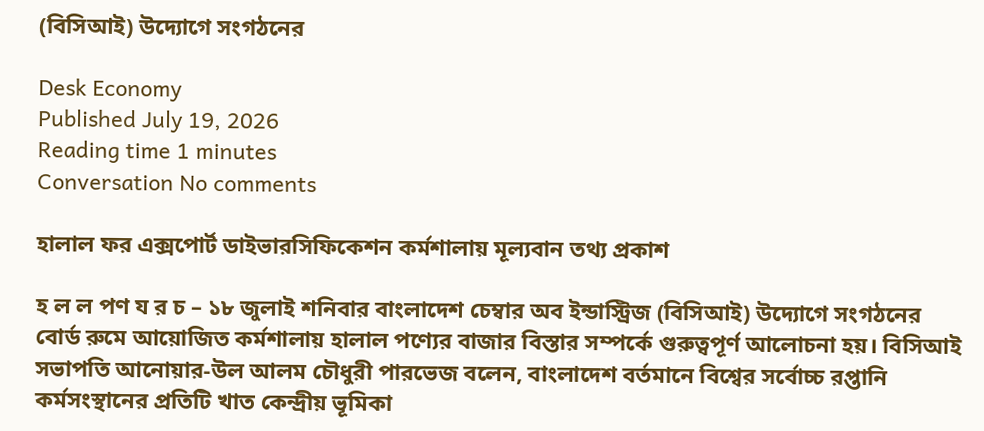(বিসিআই) উদ্যোগে সংগঠনের

Desk Economy
Published July 19, 2026
Reading time 1 minutes
Conversation No comments

হালাল ফর এক্সপোর্ট ডাইভারসিফিকেশন কর্মশালায় মূল্যবান তথ্য প্রকাশ

হ ল ল পণ য র চ – ১৮ জুলাই শনিবার বাংলাদেশ চেম্বার অব ইন্ডাস্ট্রিজ (বিসিআই) উদ্যোগে সংগঠনের বোর্ড রুমে আয়োজিত কর্মশালায় হালাল পণ্যের বাজার বিস্তার সম্পর্কে গুরুত্বপূর্ণ আলোচনা হয়। বিসিআই সভাপতি আনোয়ার-উল আলম চৌধুরী পারভেজ বলেন, বাংলাদেশ বর্তমানে বিশ্বের সর্বোচ্চ রপ্তানি কর্মসংস্থানের প্রতিটি খাত কেন্দ্রীয় ভূমিকা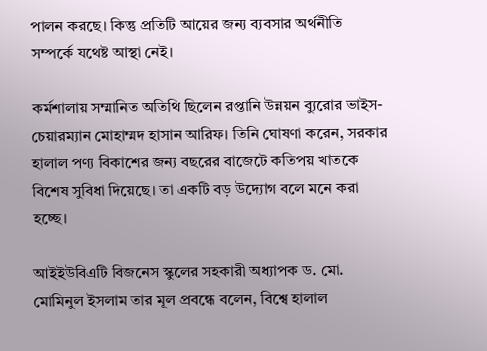পালন করছে। কিন্তু প্রতিটি আয়ের জন্য ব্যবসার অর্থনীতি সম্পর্কে যথেষ্ট আস্থা নেই।

কর্মশালায় সম্মানিত অতিথি ছিলেন রপ্তানি উন্নয়ন ব্যুরোর ভাইস-চেয়ারম্যান মোহাম্মদ হাসান আরিফ। তিনি ঘোষণা করেন, সরকার হালাল পণ্য বিকাশের জন্য বছরের বাজেটে কতিপয় খাতকে বিশেষ সুবিধা দিয়েছে। তা একটি বড় উদ্যোগ বলে মনে করা হচ্ছে।

আইইউবিএটি বিজনেস স্কুলের সহকারী অধ্যাপক ড. মো. মোমিনুল ইসলাম তার মূল প্রবন্ধে বলেন, বিশ্বে হালাল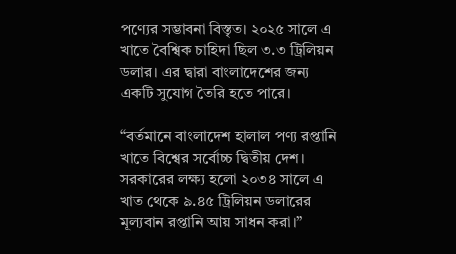পণ্যের সম্ভাবনা বিস্তৃত। ২০২৫ সালে এ খাতে বৈশ্বিক চাহিদা ছিল ৩.৩ ট্রিলিয়ন ডলার। এর দ্বারা বাংলাদেশের জন্য একটি সুযোগ তৈরি হতে পারে।

“বর্তমানে বাংলাদেশ হালাল পণ্য রপ্তানি খাতে বিশ্বের সর্বোচ্চ দ্বিতীয় দেশ। সরকারের লক্ষ্য হলো ২০৩৪ সালে এ খাত থেকে ৯.৪৫ ট্রিলিয়ন ডলারের মূল্যবান রপ্তানি আয় সাধন করা।”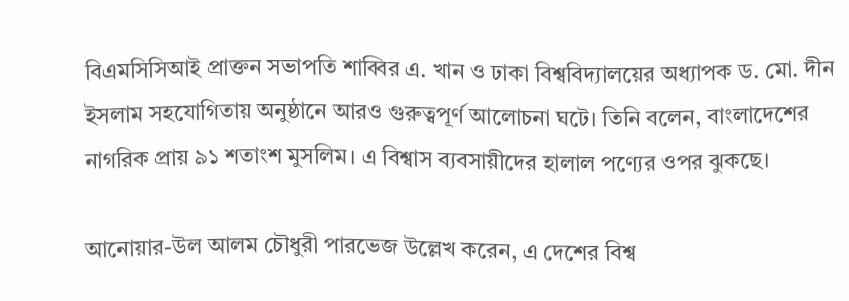বিএমসিসিআই প্রাক্তন সভাপতি শাব্বির এ. খান ও ঢাকা বিশ্ববিদ্যালয়ের অধ্যাপক ড. মো. দীন ইসলাম সহযোগিতায় অনুষ্ঠানে আরও গুরুত্বপূর্ণ আলোচনা ঘটে। তিনি বলেন, বাংলাদেশের নাগরিক প্রায় ৯১ শতাংশ মুসলিম। এ বিশ্বাস ব্যবসায়ীদের হালাল পণ্যের ওপর ঝুকছে।

আনোয়ার-উল আলম চৌধুরী পারভেজ উল্লেখ করেন, এ দেশের বিশ্ব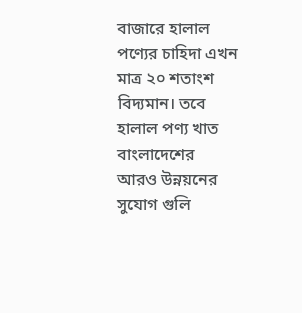বাজারে হালাল পণ্যের চাহিদা এখন মাত্র ২০ শতাংশ বিদ্যমান। তবে হালাল পণ্য খাত বাংলাদেশের আরও উন্নয়নের সুযোগ গুলি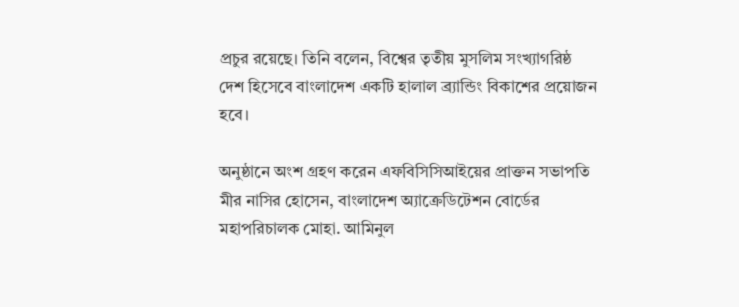প্রচুর রয়েছে। তিনি বলেন, বিশ্বের তৃতীয় মুসলিম সংখ্যাগরিষ্ঠ দেশ হিসেবে বাংলাদেশ একটি হালাল ব্র্যান্ডিং বিকাশের প্রয়োজন হবে।

অনুষ্ঠানে অংশ গ্রহণ করেন এফবিসিসিআইয়ের প্রাক্তন সভাপতি মীর নাসির হোসেন, বাংলাদেশ অ্যাক্রেডিটেশন বোর্ডের মহাপরিচালক মোহা. আমিনুল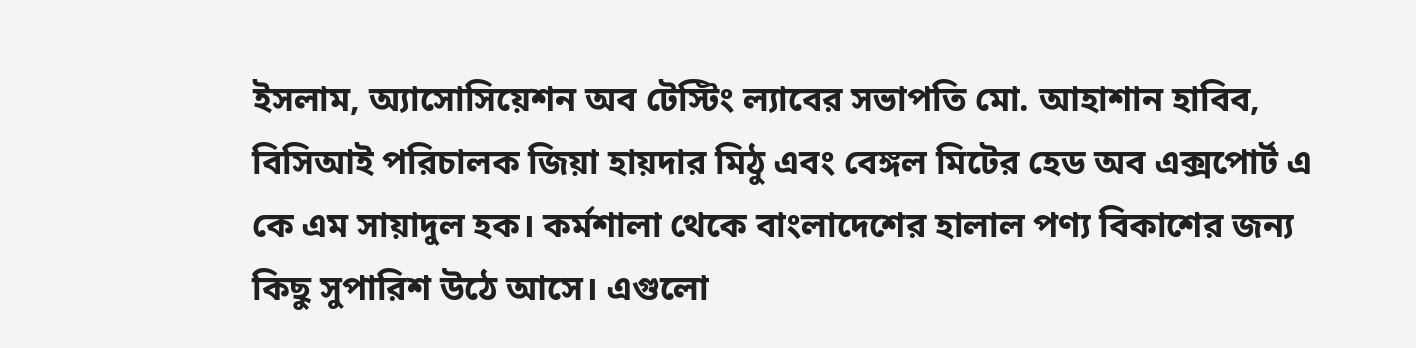ইসলাম, অ্যাসোসিয়েশন অব টেস্টিং ল্যাবের সভাপতি মো. আহাশান হাবিব, বিসিআই পরিচালক জিয়া হায়দার মিঠু এবং বেঙ্গল মিটের হেড অব এক্সপোর্ট এ কে এম সায়াদুল হক। কর্মশালা থেকে বাংলাদেশের হালাল পণ্য বিকাশের জন্য কিছু সুপারিশ উঠে আসে। এগুলো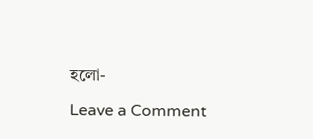হলো-

Leave a Comment